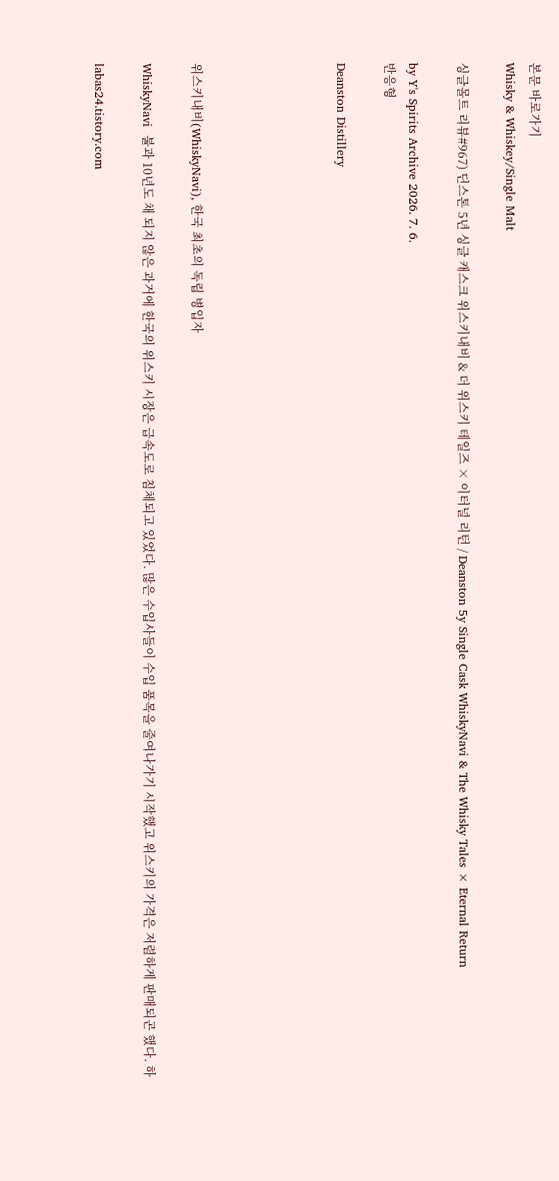본문 바로가기
Whisky & Whiskey/Single Malt

싱글몰트 리뷰#967) 딘스톤 5년 싱글 캐스크 위스키내비 & 더 위스키 테일즈 × 이터널 리턴 / Deanston 5y Single Cask WhiskyNavi & The Whisky Tales × Eternal Return

by Y's Spirits Archive 2026. 7. 6.
반응형

Deanston Distillery





위스키내비(WhiskyNavi), 한국 최초의 독립 병입자

WhiskyNavi  불과 10년도 채 되지 않은 과거에 한국의 위스키 시장은 급속도로 침체되고 있었다. 많은 수입사들이 수입 품목을 줄여나가기 시작했고 위스키의 가격은 저렴하게 판매되곤 했다. 하

labas24.tistory.com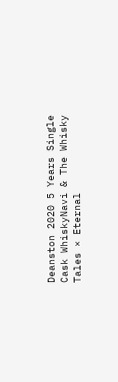Deanston 2020 5 Years Single Cask WhiskyNavi & The Whisky Tales × Eternal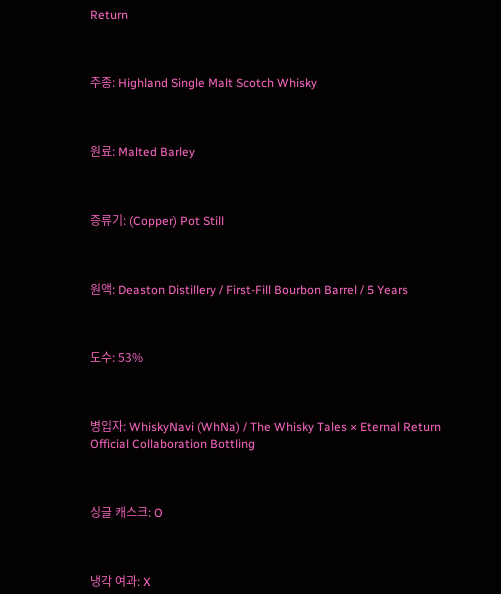Return



주종: Highland Single Malt Scotch Whisky



원료: Malted Barley



증류기: (Copper) Pot Still



원액: Deaston Distillery / First-Fill Bourbon Barrel / 5 Years



도수: 53%



병입자: WhiskyNavi (WhNa) / The Whisky Tales × Eternal Return Official Collaboration Bottling



싱글 캐스크: O



냉각 여과: X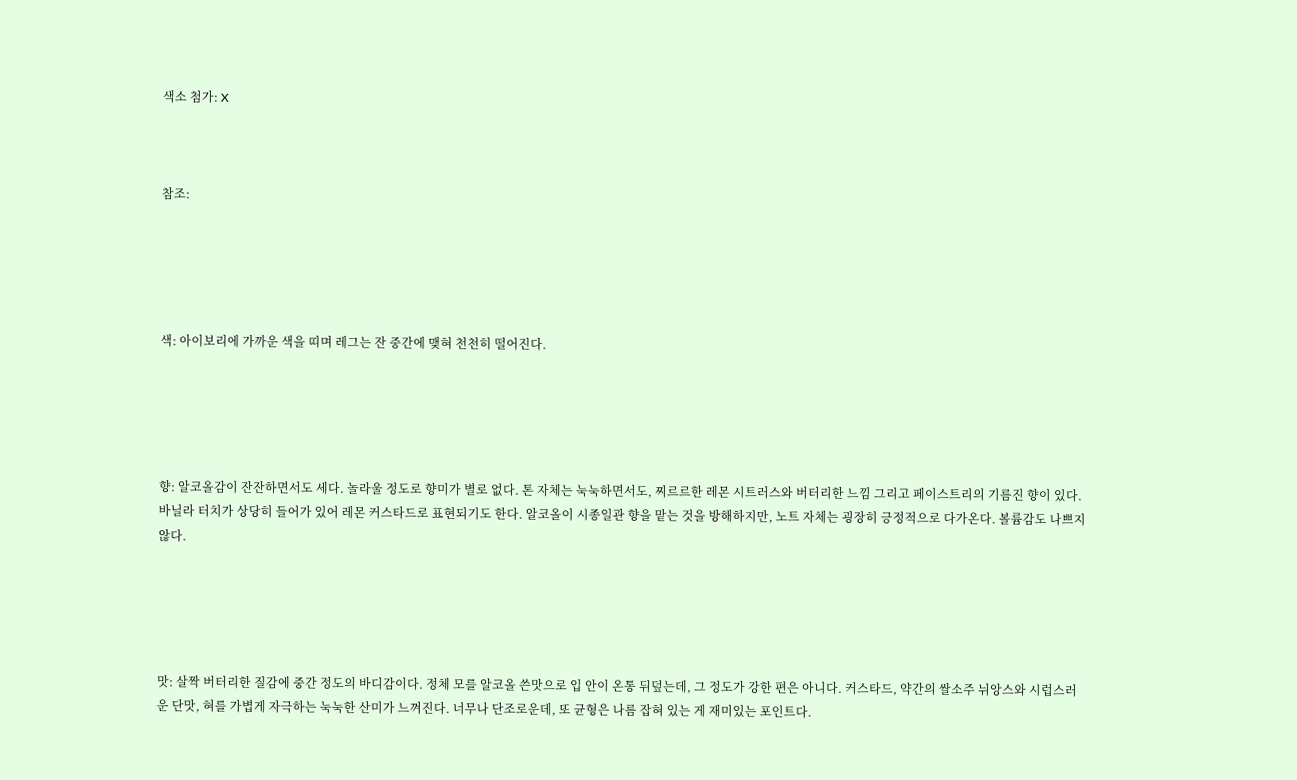색소 첨가: X



참조:





색: 아이보리에 가까운 색을 띠며 레그는 잔 중간에 맺혀 천천히 떨어진다.





향: 알코올감이 잔잔하면서도 세다. 놀라울 정도로 향미가 별로 없다. 톤 자체는 눅눅하면서도, 찌르르한 레몬 시트러스와 버터리한 느낌 그리고 페이스트리의 기름진 향이 있다. 바닐라 터치가 상당히 들어가 있어 레몬 커스타드로 표현되기도 한다. 알코올이 시종일관 향을 맡는 것을 방해하지만, 노트 자체는 굉장히 긍정적으로 다가온다. 볼륨감도 나쁘지 않다.





맛: 살짝 버터리한 질감에 중간 정도의 바디감이다. 정체 모를 알코올 쓴맛으로 입 안이 온통 뒤덮는데, 그 정도가 강한 편은 아니다. 커스타드, 약간의 쌀소주 뉘앙스와 시럽스러운 단맛, 혀를 가볍게 자극하는 눅눅한 산미가 느껴진다. 너무나 단조로운데, 또 균형은 나름 잡혀 있는 게 재미있는 포인트다.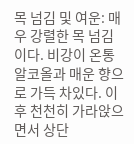목 넘김 및 여운: 매우 강렬한 목 넘김이다. 비강이 온통 알코올과 매운 향으로 가득 차있다. 이후 천천히 가라앉으면서 상단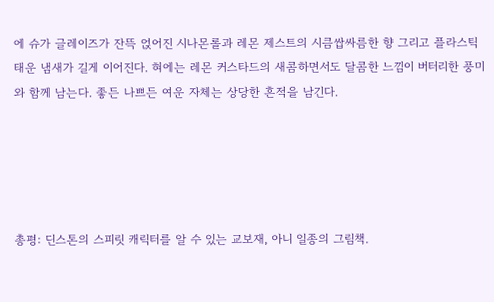에 슈가 글레이즈가 잔뜩 얹어진 시나몬롤과 레몬 제스트의 시큼쌉싸름한 향 그리고 플라스틱 태운 냄새가 길게 이어진다. 혀에는 레몬 커스타드의 새콤하면서도 달콤한 느낌이 버터리한 풍미와 함께 남는다. 좋든 나쁘든 여운 자체는 상당한 흔적을 남긴다.





총평: 딘스톤의 스피릿 캐릭터를 알 수 있는 교보재, 아니 일종의 그림책.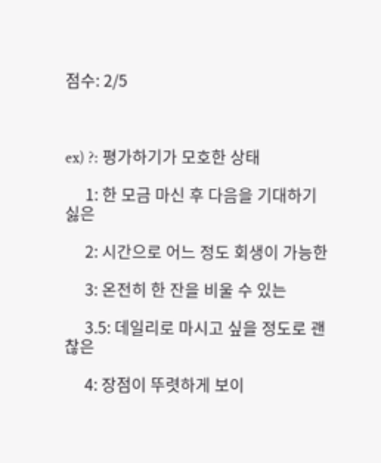점수: 2/5



ex) ?: 평가하기가 모호한 상태

     1: 한 모금 마신 후 다음을 기대하기 싫은

     2: 시간으로 어느 정도 회생이 가능한

     3: 온전히 한 잔을 비울 수 있는

     3.5: 데일리로 마시고 싶을 정도로 괜찮은

     4: 장점이 뚜렷하게 보이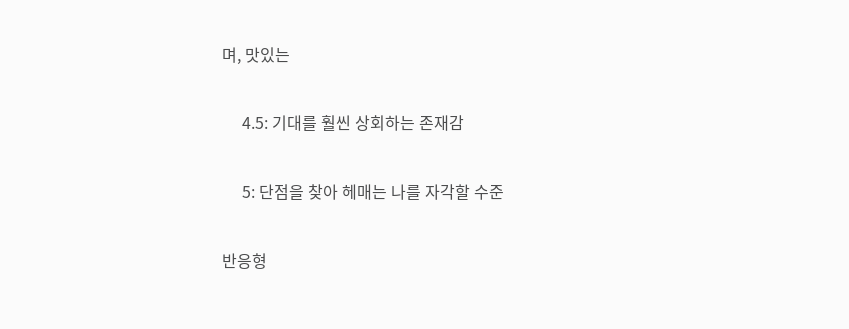며, 맛있는

     4.5: 기대를 훨씬 상회하는 존재감

     5: 단점을 찾아 헤매는 나를 자각할 수준

반응형